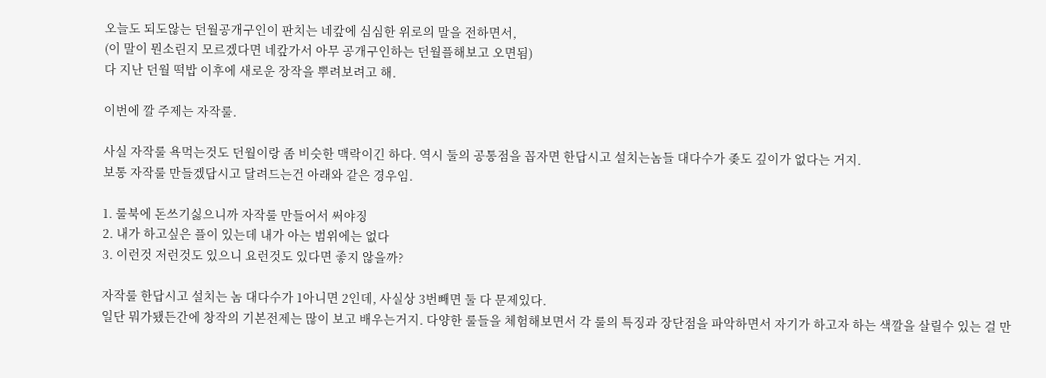오늘도 되도않는 던월공개구인이 판치는 네캎에 심심한 위로의 말을 전하면서,
(이 말이 뭔소린지 모르겠다면 네캎가서 아무 공개구인하는 던월플해보고 오면됨)
다 지난 던월 떡밥 이후에 새로운 장작을 뿌려보려고 해.

이번에 깔 주제는 자작룰.

사실 자작룰 욕먹는것도 던월이랑 좀 비슷한 맥락이긴 하다. 역시 둘의 공통점을 꼽자면 한답시고 설치는놈들 대다수가 좆도 깊이가 없다는 거지.
보통 자작룰 만들겠답시고 달려드는건 아래와 같은 경우임.

1. 룰북에 돈쓰기싫으니까 자작룰 만들어서 써야징
2. 내가 하고싶은 플이 있는데 내가 아는 범위에는 없다
3. 이런것 저런것도 있으니 요런것도 있다면 좋지 않을까?

자작룰 한답시고 설치는 놈 대다수가 1아니면 2인데, 사실상 3번빼면 둘 다 문제있다.
일단 뭐가됐든간에 창작의 기본전제는 많이 보고 배우는거지. 다양한 룰들을 체험해보면서 각 룰의 특징과 장단점을 파악하면서 자기가 하고자 하는 색깔을 살릴수 있는 걸 만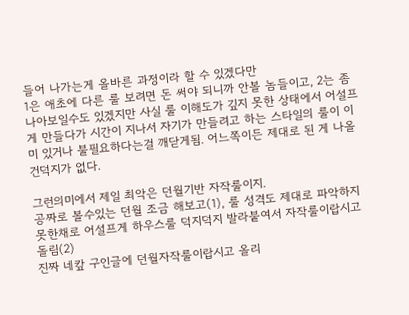들어 나가는게 올바른 과정이라 할 수 있겠다만
1은 애초에 다른 룰 보려면 돈 써야 되니까 안볼 놈들이고, 2는 좀 나아보일수도 있겠지만 사실 룰 이해도가 깊지 못한 상태에서 어설프게 만들다가 시간이 지나서 자기가 만들려고 하는 스타일의 룰이 이미 있거나 불필요하다는걸 깨닫게됨. 어느쪽이든 제대로 된 게 나올 건덕지가 없다.

그런의미에서 제일 최악은 던월기반 자작룰이지.
공짜로 볼수있는 던월 조금 해보고(1), 룰 성격도 제대로 파악하지 못한채로 어설프게 하우스룰 덕지덕지 발라붙여서 자작룰이랍시고 돌림(2)
진짜 네캎 구인글에 던월자작룰이랍시고 올리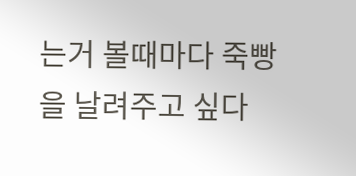는거 볼때마다 죽빵을 날려주고 싶다